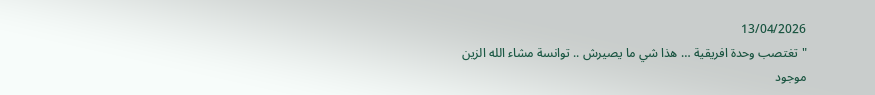13/04/2026
"تغتصب وحدة افريقية … هذا شي ما يصيرش .. توانسة مشاء الله الزين موجود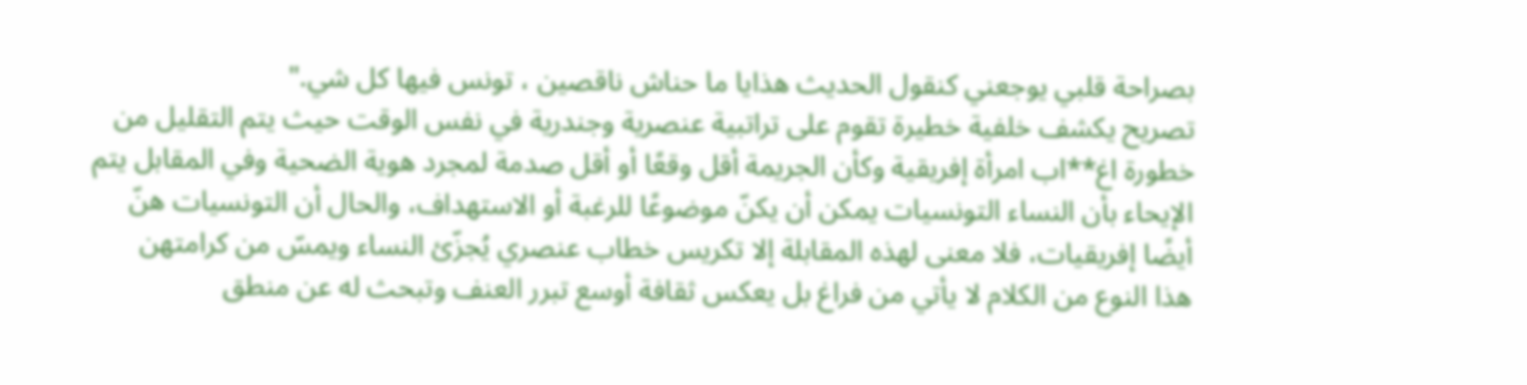بصراحة قلبي يوجعني كنقول الحديث هذايا ما حناش ناقصين ، تونس فيها كل شي."
تصريح يكشف خلفية خطيرة تقوم على تراتبية عنصرية وجندرية في نفس الوقت حيث يتم التقليل من خطورة اغ**اب امرأة إفريقية وكأن الجريمة أقل وقعًا أو أقل صدمة لمجرد هوية الضحية وفي المقابل يتم الإيحاء بأن النساء التونسيات يمكن أن يكنّ موضوعًا للرغبة أو الاستهداف، والحال أن التونسيات هنّ أيضًا إفريقيات، فلا معنى لهذه المقابلة إلا تكريس خطاب عنصري يُجزّئ النساء ويمسّ من كرامتهن
هذا النوع من الكلام لا يأتي من فراغ بل يعكس ثقافة أوسع تبرر العنف وتبحث له عن منطق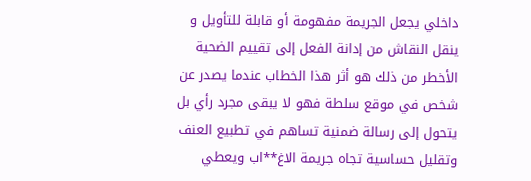داخلي يجعل الجريمة مفهومة أو قابلة للتأويل و ينقل النقاش من إدانة الفعل إلى تقييم الضحية
الأخطر من ذلك هو أثر هذا الخطاب عندما يصدر عن شخص في موقع سلطة فهو لا يبقى مجرد رأي بل يتحول إلى رسالة ضمنية تساهم في تطبيع العنف وتقليل حساسية تجاه جريمة الاغ**اب ويعطي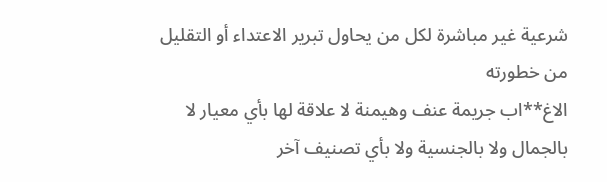شرعية غير مباشرة لكل من يحاول تبرير الاعتداء أو التقليل من خطورته
الاغ**اب جريمة عنف وهيمنة لا علاقة لها بأي معيار لا بالجمال ولا بالجنسية ولا بأي تصنيف آخر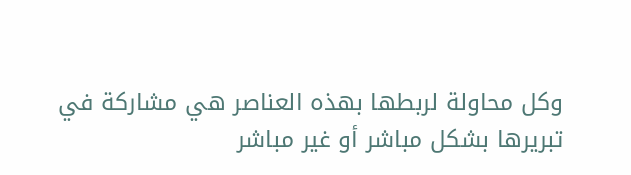وكل محاولة لربطها بهذه العناصر هي مشاركة في تبريرها بشكل مباشر أو غير مباشر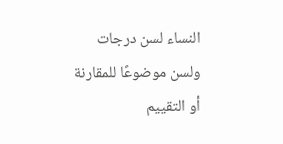النساء لسن درجات ولسن موضوعًا للمقارنة أو التقييم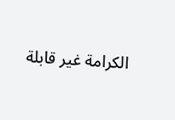الكرامة غير قابلة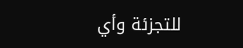للتجزئة وأي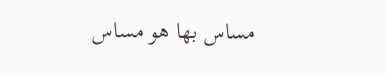مساس بها هو مساس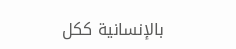بالإنسانية ككل